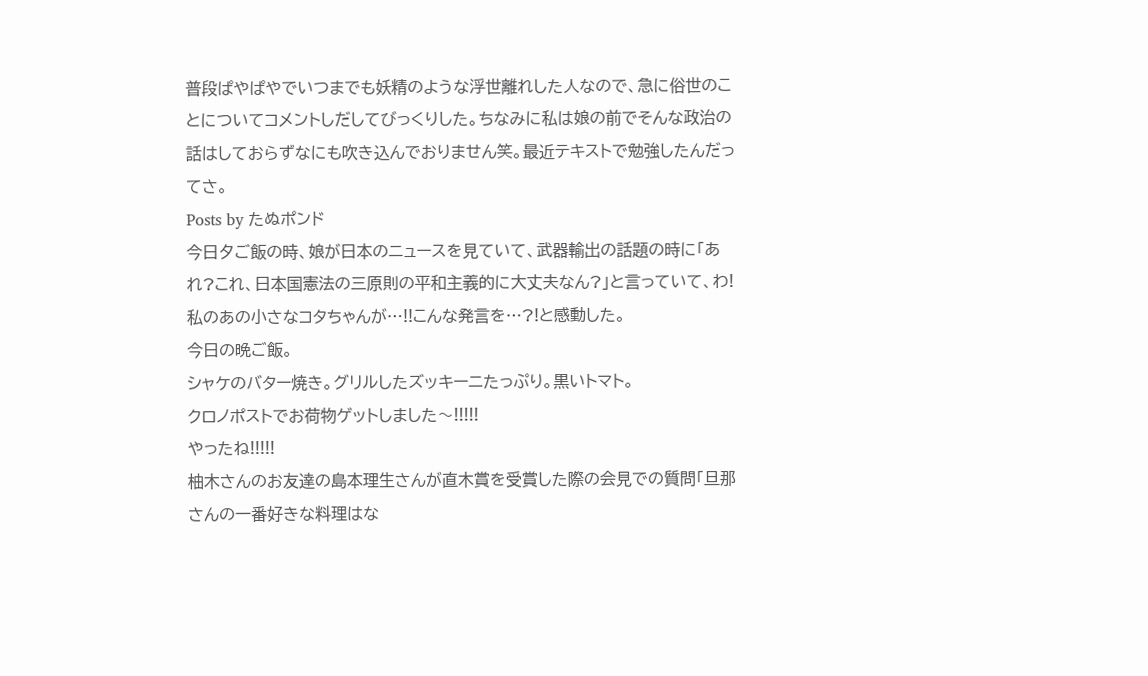普段ぱやぱやでいつまでも妖精のような浮世離れした人なので、急に俗世のことについてコメントしだしてびっくりした。ちなみに私は娘の前でそんな政治の話はしておらずなにも吹き込んでおりません笑。最近テキストで勉強したんだってさ。
Posts by たぬポンド
今日夕ご飯の時、娘が日本のニュースを見ていて、武器輸出の話題の時に「あれ?これ、日本国憲法の三原則の平和主義的に大丈夫なん?」と言っていて、わ!私のあの小さなコタちゃんが…!!こんな発言を…?!と感動した。
今日の晩ご飯。
シャケのバター焼き。グリルしたズッキーニたっぷり。黒いトマト。
クロノポストでお荷物ゲットしました〜!!!!!
やったね!!!!!
柚木さんのお友達の島本理生さんが直木賞を受賞した際の会見での質問「旦那さんの一番好きな料理はな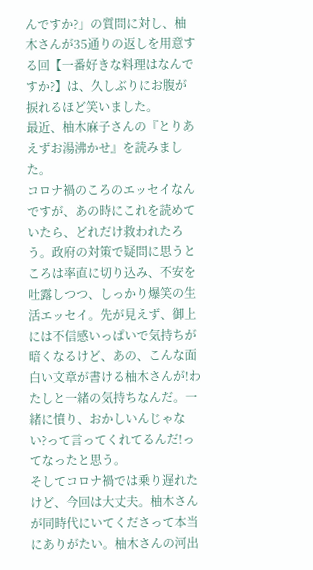んですか?」の質問に対し、柚木さんが35通りの返しを用意する回【一番好きな料理はなんですか?】は、久しぶりにお腹が捩れるほど笑いました。
最近、柚木麻子さんの『とりあえずお湯沸かせ』を読みました。
コロナ禍のころのエッセイなんですが、あの時にこれを読めていたら、どれだけ救われたろう。政府の対策で疑問に思うところは率直に切り込み、不安を吐露しつつ、しっかり爆笑の生活エッセイ。先が見えず、御上には不信感いっぱいで気持ちが暗くなるけど、あの、こんな面白い文章が書ける柚木さんが!わたしと一緒の気持ちなんだ。一緒に憤り、おかしいんじゃない?って言ってくれてるんだ!ってなったと思う。
そしてコロナ禍では乗り遅れたけど、今回は大丈夫。柚木さんが同時代にいてくださって本当にありがたい。柚木さんの河出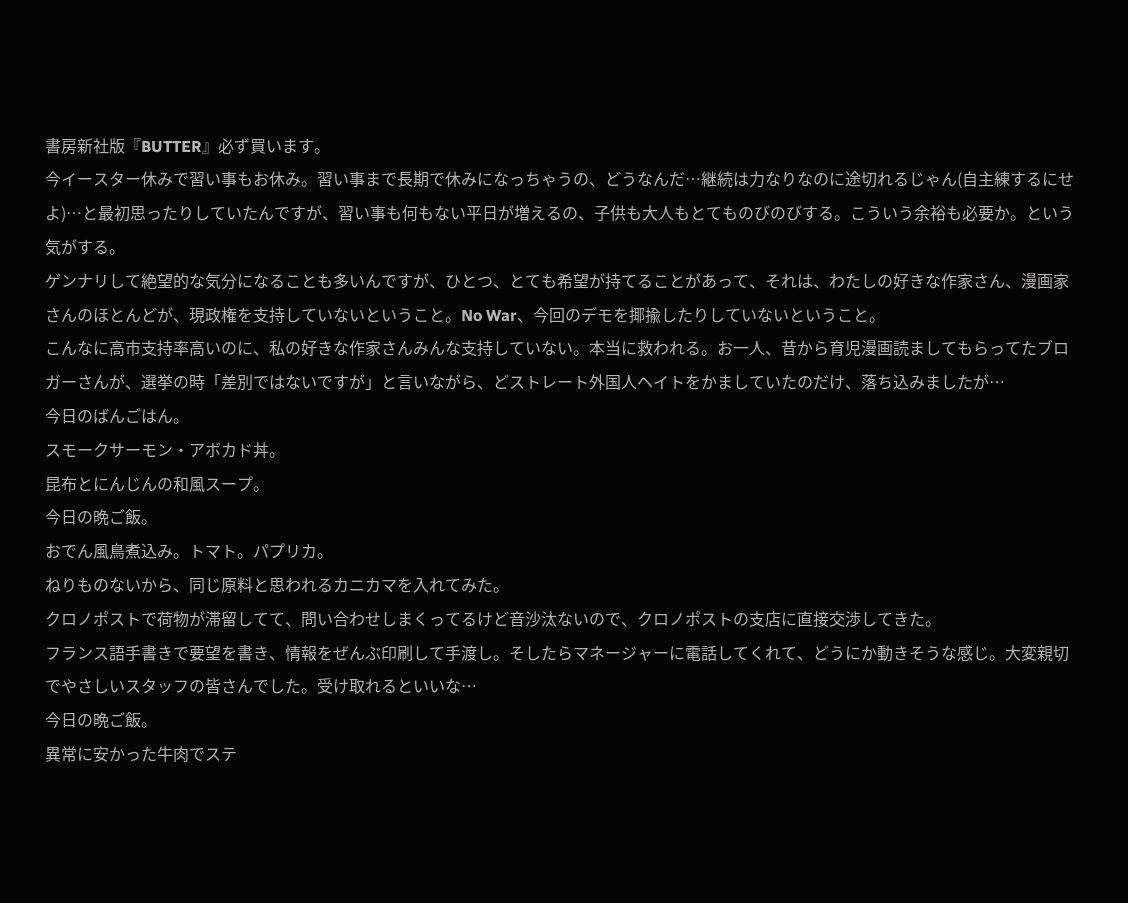書房新社版『BUTTER』必ず買います。
今イースター休みで習い事もお休み。習い事まで長期で休みになっちゃうの、どうなんだ…継続は力なりなのに途切れるじゃん(自主練するにせよ)…と最初思ったりしていたんですが、習い事も何もない平日が増えるの、子供も大人もとてものびのびする。こういう余裕も必要か。という気がする。
ゲンナリして絶望的な気分になることも多いんですが、ひとつ、とても希望が持てることがあって、それは、わたしの好きな作家さん、漫画家さんのほとんどが、現政権を支持していないということ。No War、今回のデモを揶揄したりしていないということ。
こんなに高市支持率高いのに、私の好きな作家さんみんな支持していない。本当に救われる。お一人、昔から育児漫画読ましてもらってたブロガーさんが、選挙の時「差別ではないですが」と言いながら、どストレート外国人ヘイトをかましていたのだけ、落ち込みましたが…
今日のばんごはん。
スモークサーモン・アボカド丼。
昆布とにんじんの和風スープ。
今日の晩ご飯。
おでん風鳥煮込み。トマト。パプリカ。
ねりものないから、同じ原料と思われるカニカマを入れてみた。
クロノポストで荷物が滞留してて、問い合わせしまくってるけど音沙汰ないので、クロノポストの支店に直接交渉してきた。
フランス語手書きで要望を書き、情報をぜんぶ印刷して手渡し。そしたらマネージャーに電話してくれて、どうにか動きそうな感じ。大変親切でやさしいスタッフの皆さんでした。受け取れるといいな…
今日の晩ご飯。
異常に安かった牛肉でステ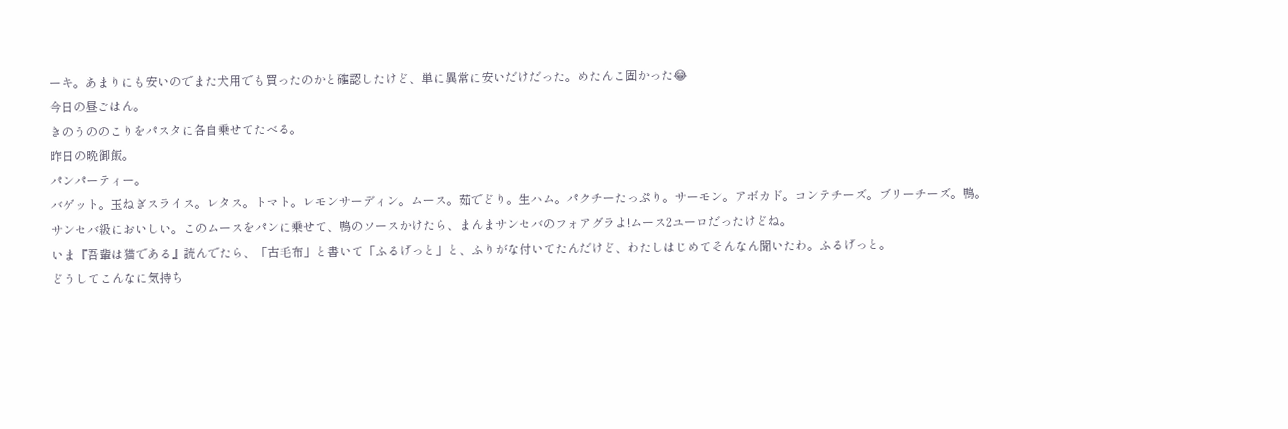ーキ。あまりにも安いのでまた犬用でも買ったのかと確認したけど、単に異常に安いだけだった。めたんこ固かった😂
今日の昼ごはん。
きのうののこりをパスタに各自乗せてたべる。
昨日の晩御飯。
パンパーティー。
バゲット。玉ねぎスライス。レタス。トマト。レモンサーディン。ムース。茹でどり。生ハム。パクチーたっぷり。サーモン。アボカド。コンテチーズ。ブリーチーズ。鴨。
サンセバ級においしい。このムースをパンに乗せて、鴨のソースかけたら、まんまサンセバのフォアグラよ!ムース2ユーロだったけどね。
いま『吾輩は猫である』読んでたら、「古毛布」と書いて「ふるげっと」と、ふりがな付いてたんだけど、わたしはじめてそんなん聞いたわ。ふるげっと。
どうしてこんなに気持ち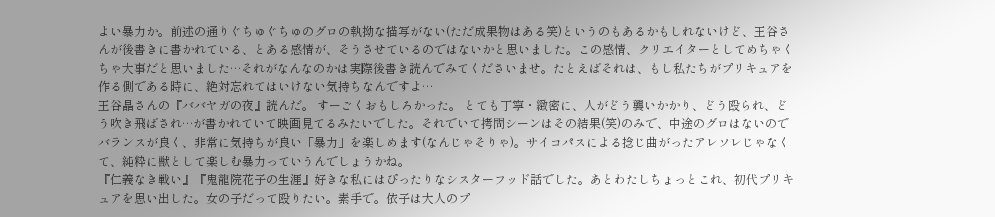よい暴力か。前述の通りぐちゅぐちゅのグロの執拗な描写がない(ただ成果物はある笑)というのもあるかもしれないけど、王谷さんが後書きに書かれている、とある感情が、そうさせているのではないかと思いました。この感情、クリエイターとしてめちゃくちゃ大事だと思いました…それがなんなのかは実際後書き読んでみてくださいませ。たとえばそれは、もし私たちがプリキュアを作る側である時に、絶対忘れてはいけない気持ちなんですよ…
王谷晶さんの『ババヤガの夜』読んだ。 すーごくおもしろかった。 とても丁寧・緻密に、人がどう襲いかかり、どう殴られ、どう吹き飛ばされ…が書かれていて映画見てるみたいでした。それでいて拷問シーンはその結果(笑)のみで、中途のグロはないのでバランスが良く、非常に気持ちが良い「暴力」を楽しめます(なんじゃそりゃ)。サイコパスによる捻じ曲がったアレソレじゃなくて、純粋に獣として楽しむ暴力っていうんでしょうかね。
『仁義なき戦い』『鬼龍院花子の生涯』好きな私にはぴったりなシスターフッド話でした。あとわたしちょっとこれ、初代プリキュアを思い出した。女の子だって殴りたい。素手で。依子は大人のプ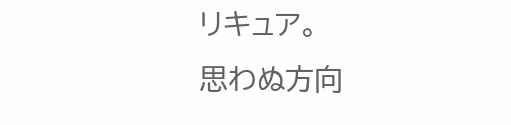リキュア。
思わぬ方向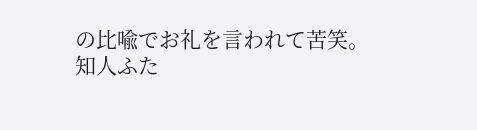の比喩でお礼を言われて苦笑。
知人ふた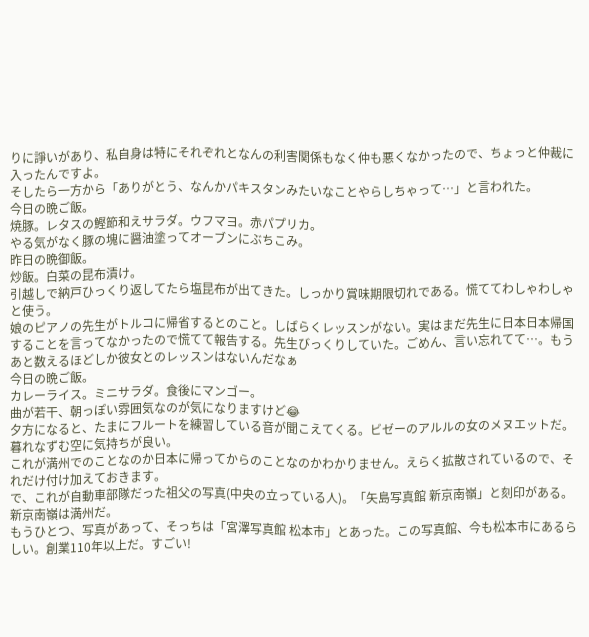りに諍いがあり、私自身は特にそれぞれとなんの利害関係もなく仲も悪くなかったので、ちょっと仲裁に入ったんですよ。
そしたら一方から「ありがとう、なんかパキスタンみたいなことやらしちゃって…」と言われた。
今日の晩ご飯。
焼豚。レタスの鰹節和えサラダ。ウフマヨ。赤パプリカ。
やる気がなく豚の塊に醤油塗ってオーブンにぶちこみ。
昨日の晩御飯。
炒飯。白菜の昆布漬け。
引越しで納戸ひっくり返してたら塩昆布が出てきた。しっかり賞味期限切れである。慌ててわしゃわしゃと使う。
娘のピアノの先生がトルコに帰省するとのこと。しばらくレッスンがない。実はまだ先生に日本日本帰国することを言ってなかったので慌てて報告する。先生びっくりしていた。ごめん、言い忘れてて…。もうあと数えるほどしか彼女とのレッスンはないんだなぁ
今日の晩ご飯。
カレーライス。ミニサラダ。食後にマンゴー。
曲が若干、朝っぽい雰囲気なのが気になりますけど😂
夕方になると、たまにフルートを練習している音が聞こえてくる。ビゼーのアルルの女のメヌエットだ。暮れなずむ空に気持ちが良い。
これが満州でのことなのか日本に帰ってからのことなのかわかりません。えらく拡散されているので、それだけ付け加えておきます。
で、これが自動車部隊だった祖父の写真(中央の立っている人)。「矢島写真館 新京南嶺」と刻印がある。新京南嶺は満州だ。
もうひとつ、写真があって、そっちは「宮澤写真館 松本市」とあった。この写真館、今も松本市にあるらしい。創業110年以上だ。すごい!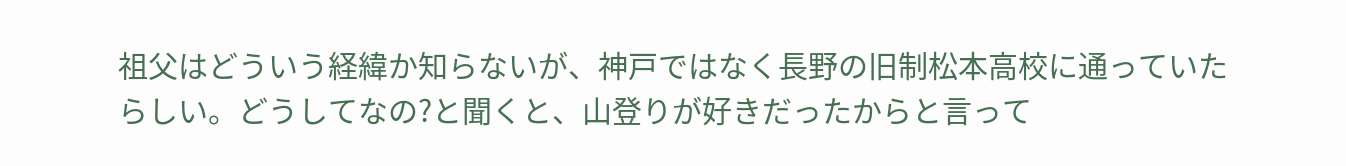祖父はどういう経緯か知らないが、神戸ではなく長野の旧制松本高校に通っていたらしい。どうしてなの?と聞くと、山登りが好きだったからと言って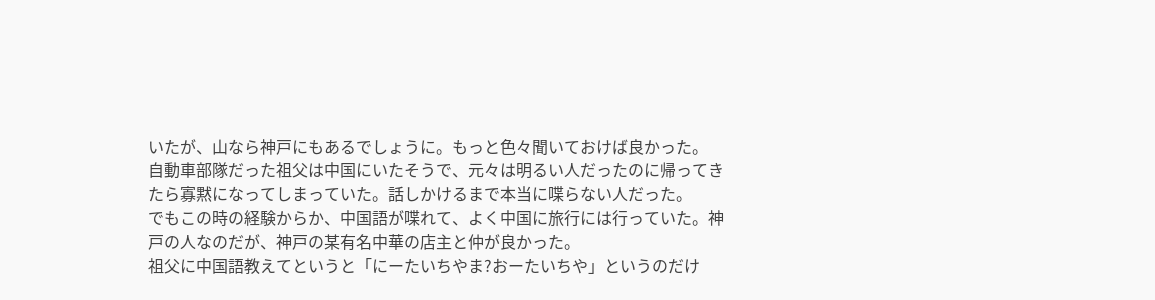いたが、山なら神戸にもあるでしょうに。もっと色々聞いておけば良かった。
自動車部隊だった祖父は中国にいたそうで、元々は明るい人だったのに帰ってきたら寡黙になってしまっていた。話しかけるまで本当に喋らない人だった。
でもこの時の経験からか、中国語が喋れて、よく中国に旅行には行っていた。神戸の人なのだが、神戸の某有名中華の店主と仲が良かった。
祖父に中国語教えてというと「にーたいちやま?おーたいちや」というのだけ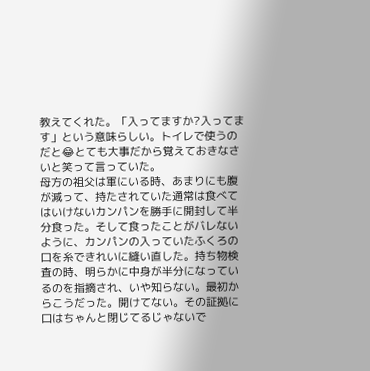教えてくれた。「入ってますか?入ってます」という意味らしい。トイレで使うのだと😂とても大事だから覚えておきなさいと笑って言っていた。
母方の祖父は軍にいる時、あまりにも腹が減って、持たされていた通常は食べてはいけないカンパンを勝手に開封して半分食った。そして食ったことがバレないように、カンパンの入っていたふくろの口を糸できれいに縫い直した。持ち物検査の時、明らかに中身が半分になっているのを指摘され、いや知らない。最初からこうだった。開けてない。その証拠に口はちゃんと閉じてるじゃないで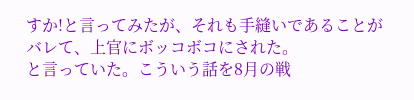すか!と言ってみたが、それも手縫いであることがバレて、上官にボッコボコにされた。
と言っていた。こういう話を8月の戦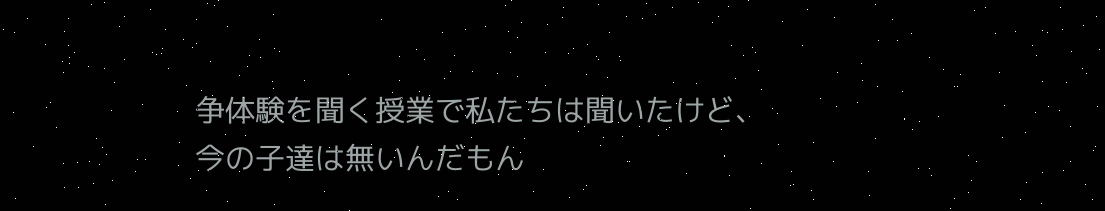争体験を聞く授業で私たちは聞いたけど、今の子達は無いんだもん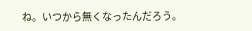ね。いつから無くなったんだろう。